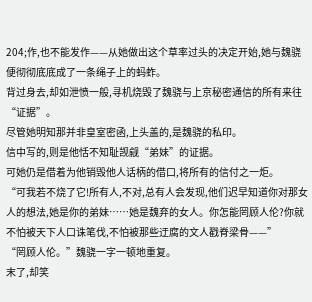204;作,也不能发作——从她做出这个草率过头的决定开始,她与魏骁便彻彻底底成了一条绳子上的蚂蚱。
背过身去,却如泄愤一般,寻机烧毁了魏骁与上京秘密通信的所有来往“证据”。
尽管她明知那并非皇室密函,上头盖的,是魏骁的私印。
信中写的,则是他恬不知耻觊觎“弟妹”的证据。
可她仍是借着为他销毁他人话柄的借口,将所有的信付之一炬。
“可我若不烧了它!所有人,不对,总有人会发现,他们迟早知道你对那女人的想法,她是你的弟妹……她是魏弃的女人。你怎能罔顾人伦?你就不怕被天下人口诛笔伐,不怕被那些迂腐的文人戳脊梁骨——”
“罔顾人伦。”魏骁一字一顿地重复。
末了,却笑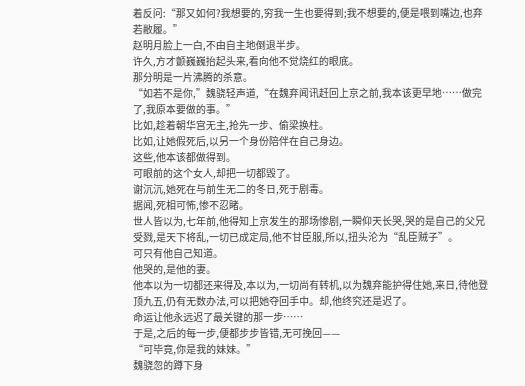着反问:“那又如何?我想要的,穷我一生也要得到;我不想要的,便是喂到嘴边,也弃若敝履。”
赵明月脸上一白,不由自主地倒退半步。
许久,方才颤巍巍抬起头来,看向他不觉烧红的眼底。
那分明是一片沸腾的杀意。
“如若不是你,”魏骁轻声道,“在魏弃闻讯赶回上京之前,我本该更早地……做完了,我原本要做的事。”
比如,趁着朝华宫无主,抢先一步、偷梁换柱。
比如,让她假死后,以另一个身份陪伴在自己身边。
这些,他本该都做得到。
可眼前的这个女人,却把一切都毁了。
谢沉沉,她死在与前生无二的冬日,死于剧毒。
据闻,死相可怖,惨不忍睹。
世人皆以为,七年前,他得知上京发生的那场惨剧,一瞬仰天长哭,哭的是自己的父兄受戮,是天下将乱,一切已成定局,他不甘臣服,所以,扭头沦为“乱臣贼子”。
可只有他自己知道。
他哭的,是他的妻。
他本以为一切都还来得及,本以为,一切尚有转机,以为魏弃能护得住她,来日,待他登顶九五,仍有无数办法,可以把她夺回手中。却,他终究还是迟了。
命运让他永远迟了最关键的那一步……
于是,之后的每一步,便都步步皆错,无可挽回——
“可毕竟,你是我的妹妹。”
魏骁忽的蹲下身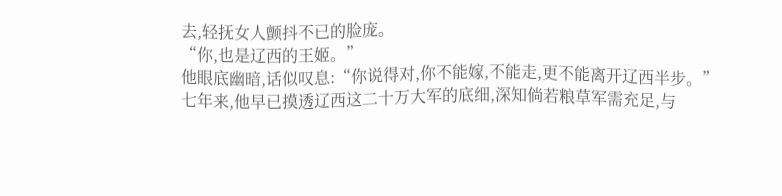去,轻抚女人颤抖不已的脸庞。
“你,也是辽西的王姬。”
他眼底幽暗,话似叹息:“你说得对,你不能嫁,不能走,更不能离开辽西半步。”
七年来,他早已摸透辽西这二十万大军的底细,深知倘若粮草军需充足,与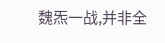魏炁一战,并非全